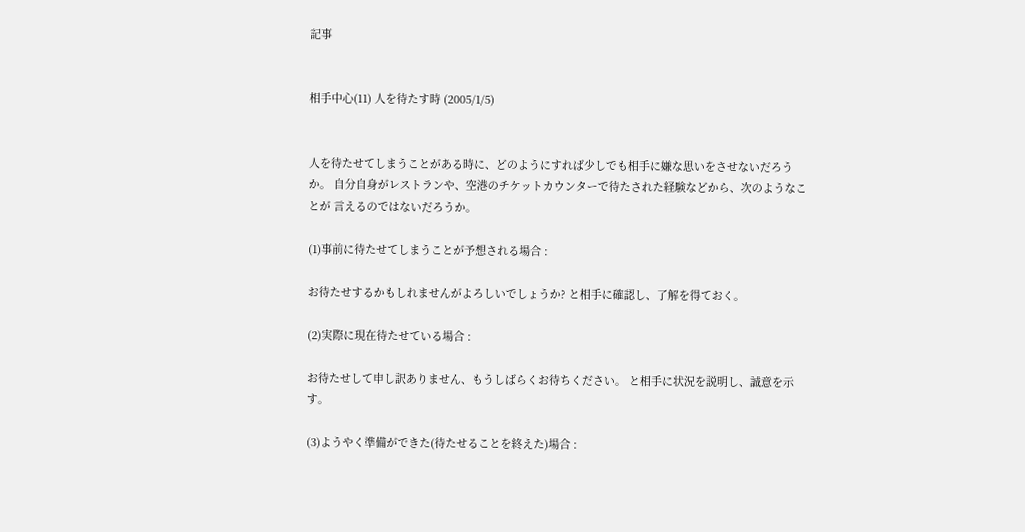記事


相手中心(11) 人を待たす時 (2005/1/5)


人を待たせてしまうことがある時に、どのようにすれば少しでも相手に嫌な思いをさせないだろうか。 自分自身がレストランや、空港のチケットカウンターで待たされた経験などから、次のようなことが 言えるのではないだろうか。

(1)事前に待たせてしまうことが予想される場合 :

お待たせするかもしれませんがよろしいでしょうか? と相手に確認し、了解を得ておく。

(2)実際に現在待たせている場合 :

お待たせして申し訳ありません、もうしばらくお待ちください。 と相手に状況を説明し、誠意を示す。

(3)ようやく準備ができた(待たせることを終えた)場合 :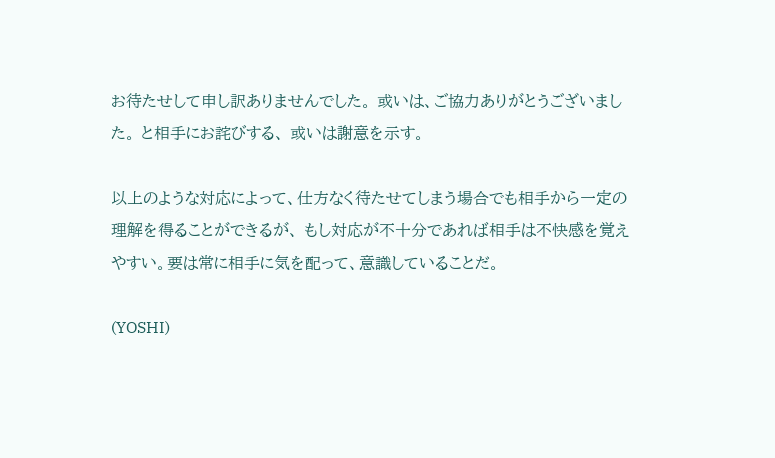お待たせして申し訳ありませんでした。 或いは、ご協力ありがとうございました。 と相手にお詫びする、 或いは謝意を示す。

以上のような対応によって、仕方なく待たせてしまう場合でも相手から一定の理解を得ることができるが、 もし対応が不十分であれば相手は不快感を覚えやすい。要は常に相手に気を配って、意識していることだ。

(YOSHI)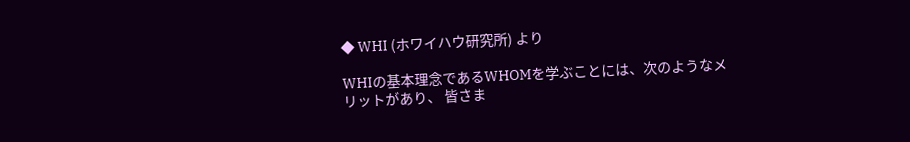◆ WHI (ホワイハウ研究所) より

WHIの基本理念であるWHOMを学ぶことには、次のようなメリットがあり、 皆さま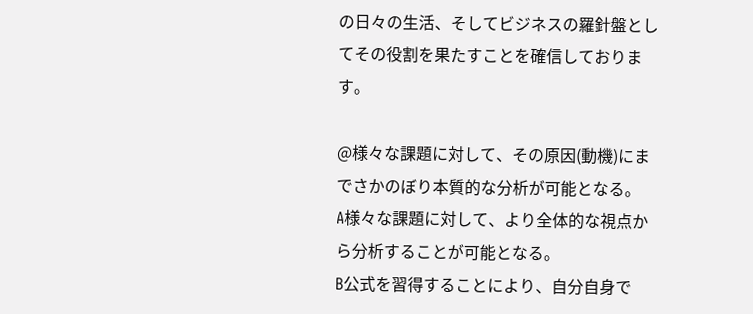の日々の生活、そしてビジネスの羅針盤としてその役割を果たすことを確信しております。

@様々な課題に対して、その原因(動機)にまでさかのぼり本質的な分析が可能となる。
A様々な課題に対して、より全体的な視点から分析することが可能となる。
B公式を習得することにより、自分自身で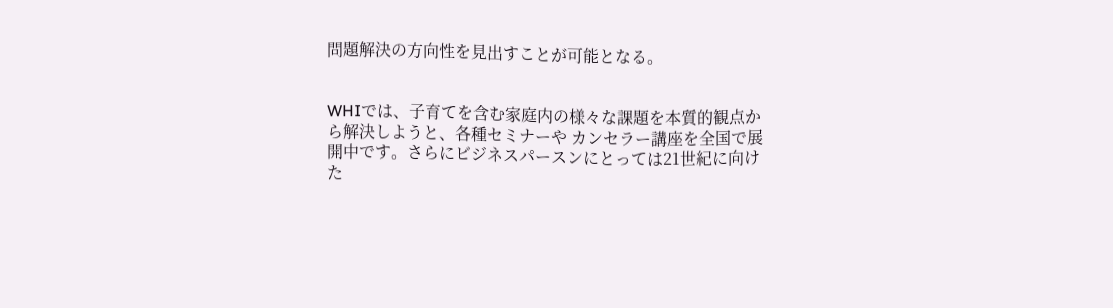問題解決の方向性を見出すことが可能となる。


WHIでは、子育てを含む家庭内の様々な課題を本質的観点から解決しようと、各種セミナーや カンセラー講座を全国で展開中です。さらにビジネスパースンにとっては21世紀に向けた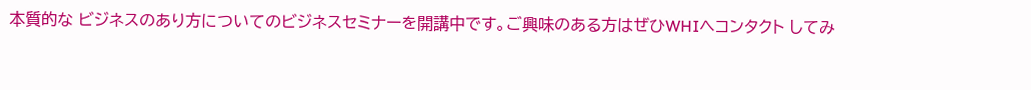本質的な ビジネスのあり方についてのビジネスセミナーを開講中です。ご興味のある方はぜひWHIへコンタクト してみ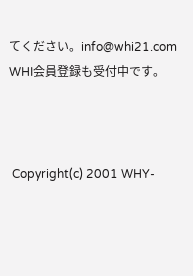てください。info@whi21.com WHI会員登録も受付中です。



 Copyright(c) 2001 WHY-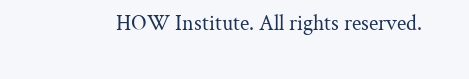HOW Institute. All rights reserved.